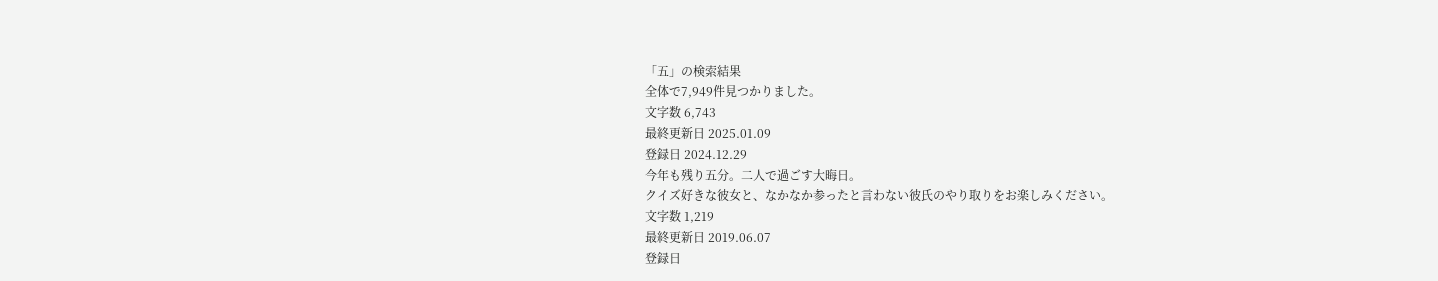「五」の検索結果
全体で7,949件見つかりました。
文字数 6,743
最終更新日 2025.01.09
登録日 2024.12.29
今年も残り五分。二人で過ごす大晦日。
クイズ好きな彼女と、なかなか参ったと言わない彼氏のやり取りをお楽しみください。
文字数 1,219
最終更新日 2019.06.07
登録日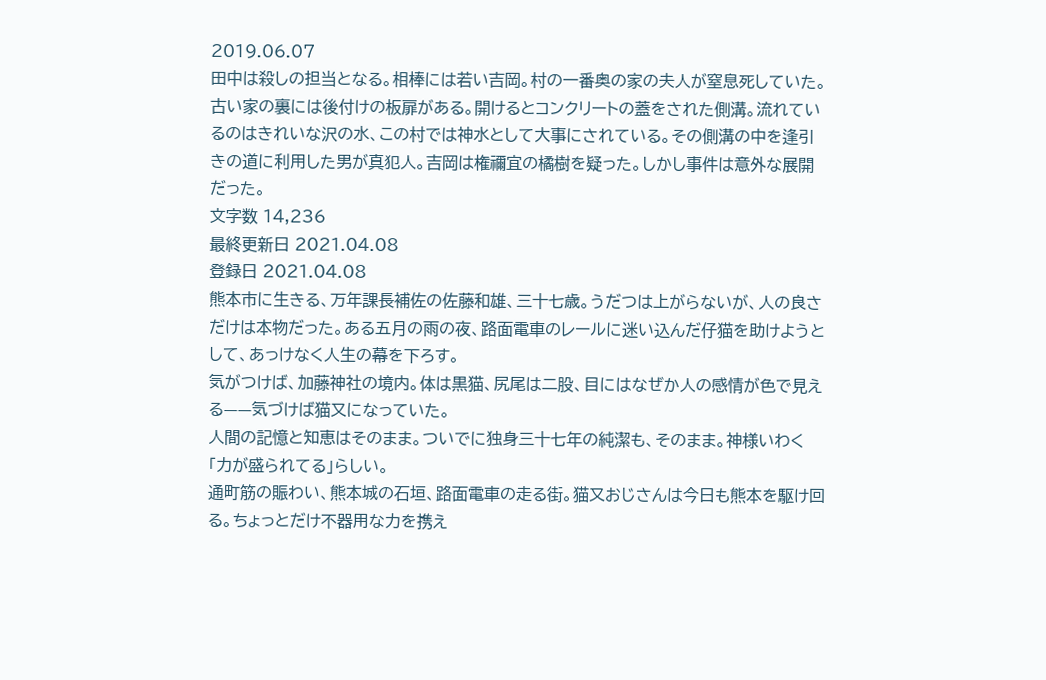2019.06.07
田中は殺しの担当となる。相棒には若い吉岡。村の一番奥の家の夫人が窒息死していた。古い家の裏には後付けの板扉がある。開けるとコンクリートの蓋をされた側溝。流れているのはきれいな沢の水、この村では神水として大事にされている。その側溝の中を逢引きの道に利用した男が真犯人。吉岡は権禰宜の橘樹を疑った。しかし事件は意外な展開だった。
文字数 14,236
最終更新日 2021.04.08
登録日 2021.04.08
熊本市に生きる、万年課長補佐の佐藤和雄、三十七歳。うだつは上がらないが、人の良さだけは本物だった。ある五月の雨の夜、路面電車のレールに迷い込んだ仔猫を助けようとして、あっけなく人生の幕を下ろす。
気がつけば、加藤神社の境内。体は黒猫、尻尾は二股、目にはなぜか人の感情が色で見える——気づけば猫又になっていた。
人間の記憶と知恵はそのまま。ついでに独身三十七年の純潔も、そのまま。神様いわく「力が盛られてる」らしい。
通町筋の賑わい、熊本城の石垣、路面電車の走る街。猫又おじさんは今日も熊本を駆け回る。ちょっとだけ不器用な力を携え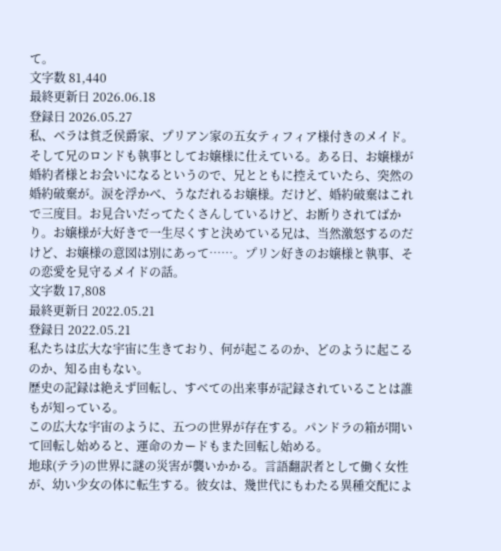て。
文字数 81,440
最終更新日 2026.06.18
登録日 2026.05.27
私、ベラは貧乏侯爵家、プリアン家の五女ティフィア様付きのメイド。そして兄のロンドも執事としてお嬢様に仕えている。ある日、お嬢様が婚約者様とお会いになるというので、兄とともに控えていたら、突然の婚約破棄が。涙を浮かべ、うなだれるお嬢様。だけど、婚約破棄はこれで三度目。お見合いだってたくさんしているけど、お断りされてばかり。お嬢様が大好きで一生尽くすと決めている兄は、当然激怒するのだけど、お嬢様の意図は別にあって……。プリン好きのお嬢様と執事、その恋愛を見守るメイドの話。
文字数 17,808
最終更新日 2022.05.21
登録日 2022.05.21
私たちは広大な宇宙に生きており、何が起こるのか、どのように起こるのか、知る由もない。
歴史の記録は絶えず回転し、すべての出来事が記録されていることは誰もが知っている。
この広大な宇宙のように、五つの世界が存在する。パンドラの箱が開いて回転し始めると、運命のカードもまた回転し始める。
地球(テラ)の世界に謎の災害が襲いかかる。言語翻訳者として働く女性が、幼い少女の体に転生する。彼女は、幾世代にもわたる異種交配によ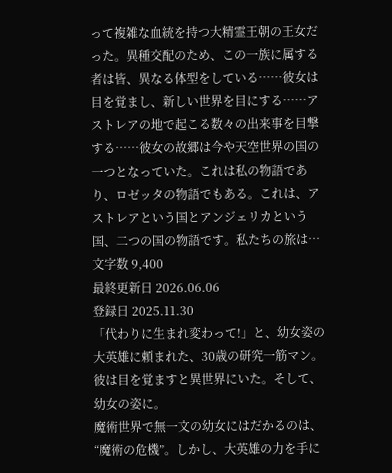って複雑な血統を持つ大精霊王朝の王女だった。異種交配のため、この一族に属する者は皆、異なる体型をしている……彼女は目を覚まし、新しい世界を目にする……アストレアの地で起こる数々の出来事を目撃する……彼女の故郷は今や天空世界の国の一つとなっていた。これは私の物語であり、ロゼッタの物語でもある。これは、アストレアという国とアンジェリカという国、二つの国の物語です。私たちの旅は…
文字数 9,400
最終更新日 2026.06.06
登録日 2025.11.30
「代わりに生まれ変わって!」と、幼女姿の大英雄に頼まれた、30歳の研究一筋マン。彼は目を覚ますと異世界にいた。そして、幼女の姿に。
魔術世界で無一文の幼女にはだかるのは、“魔術の危機”。しかし、大英雄の力を手に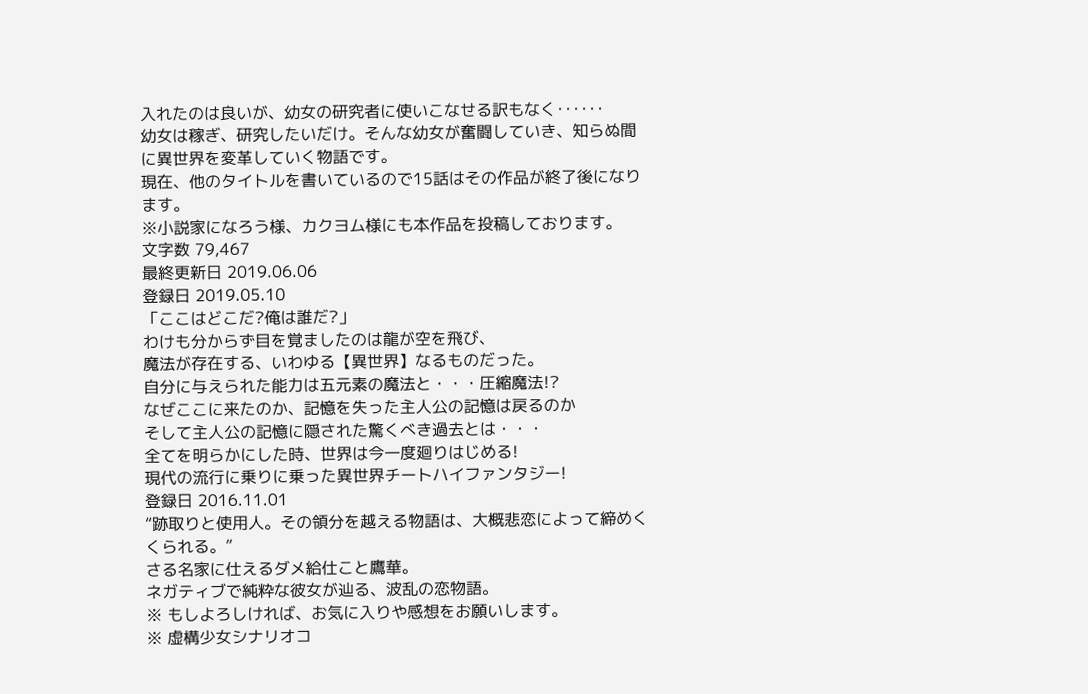入れたのは良いが、幼女の研究者に使いこなせる訳もなく‥‥‥
幼女は稼ぎ、研究したいだけ。そんな幼女が奮闘していき、知らぬ間に異世界を変革していく物語です。
現在、他のタイトルを書いているので15話はその作品が終了後になります。
※小説家になろう様、カクヨム様にも本作品を投稿しております。
文字数 79,467
最終更新日 2019.06.06
登録日 2019.05.10
「ここはどこだ?俺は誰だ?」
わけも分からず目を覚ましたのは龍が空を飛び、
魔法が存在する、いわゆる【異世界】なるものだった。
自分に与えられた能力は五元素の魔法と・・・圧縮魔法!?
なぜここに来たのか、記憶を失った主人公の記憶は戻るのか
そして主人公の記憶に隠された驚くべき過去とは・・・
全てを明らかにした時、世界は今一度廻りはじめる!
現代の流行に乗りに乗った異世界チートハイファンタジー!
登録日 2016.11.01
“跡取りと使用人。その領分を越える物語は、大概悲恋によって締めくくられる。”
さる名家に仕えるダメ給仕こと鷹華。
ネガティブで純粋な彼女が辿る、波乱の恋物語。
※ もしよろしければ、お気に入りや感想をお願いします。
※ 虚構少女シナリオコ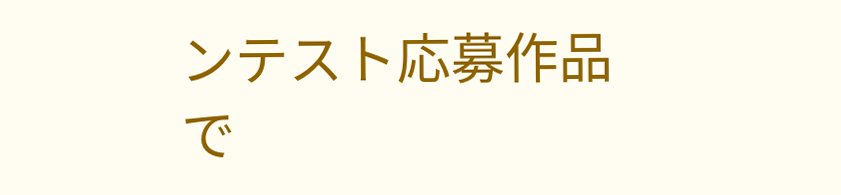ンテスト応募作品で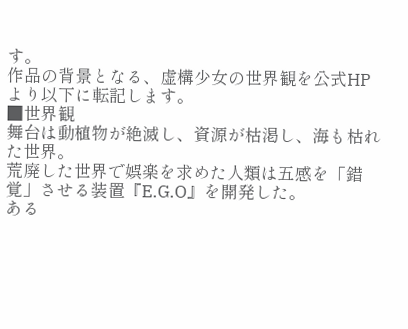す。
作品の背景となる、虚構少女の世界観を公式HPより以下に転記します。
■世界観
舞台は動植物が絶滅し、資源が枯渇し、海も枯れた世界。
荒廃した世界で娯楽を求めた人類は五感を「錯覚」させる装置『E.G.O』を開発した。
ある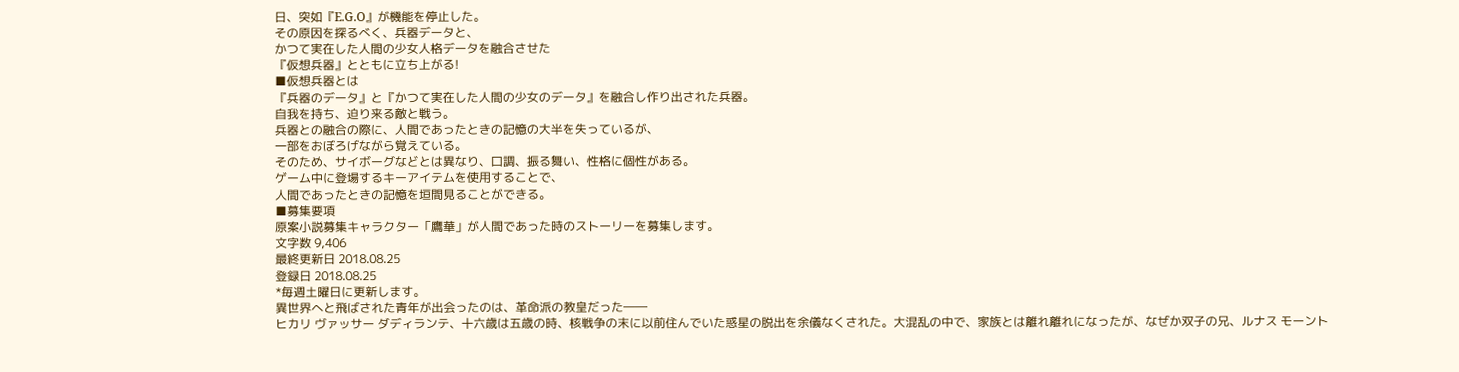日、突如『E.G.O』が機能を停止した。
その原因を探るべく、兵器データと、
かつて実在した人間の少女人格データを融合させた
『仮想兵器』とともに立ち上がる!
■仮想兵器とは
『兵器のデータ』と『かつて実在した人間の少女のデータ』を融合し作り出された兵器。
自我を持ち、迫り来る敵と戦う。
兵器との融合の際に、人間であったときの記憶の大半を失っているが、
一部をおぼろげながら覚えている。
そのため、サイボーグなどとは異なり、口調、振る舞い、性格に個性がある。
ゲーム中に登場するキーアイテムを使用することで、
人間であったときの記憶を垣間見ることができる。
■募集要項
原案小説募集キャラクター「鷹華」が人間であった時のストーリーを募集します。
文字数 9,406
最終更新日 2018.08.25
登録日 2018.08.25
*毎週土曜日に更新します。
異世界へと飛ばされた青年が出会ったのは、革命派の教皇だった――
ヒカリ ヴァッサー ダディランテ、十六歳は五歳の時、核戦争の末に以前住んでいた惑星の脱出を余儀なくされた。大混乱の中で、家族とは離れ離れになったが、なぜか双子の兄、ルナス モーント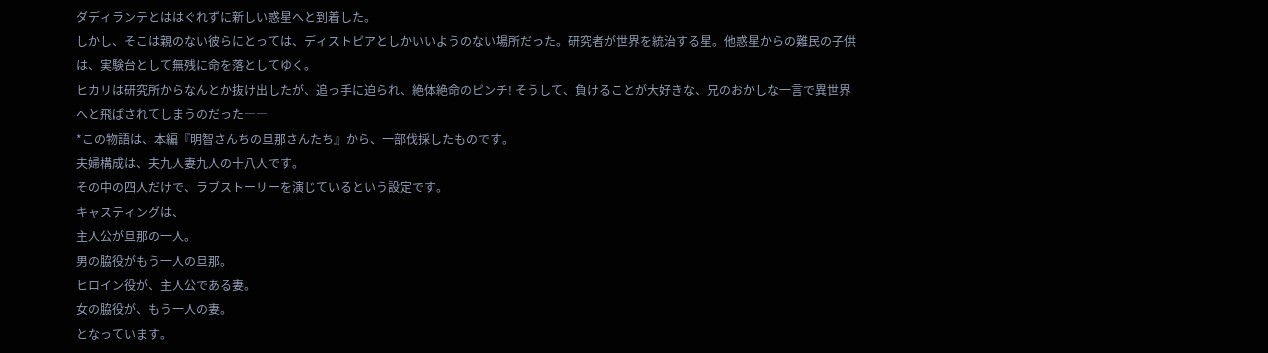ダディランテとははぐれずに新しい惑星へと到着した。
しかし、そこは親のない彼らにとっては、ディストピアとしかいいようのない場所だった。研究者が世界を統治する星。他惑星からの難民の子供は、実験台として無残に命を落としてゆく。
ヒカリは研究所からなんとか抜け出したが、追っ手に迫られ、絶体絶命のピンチ! そうして、負けることが大好きな、兄のおかしな一言で異世界へと飛ばされてしまうのだった――
*この物語は、本編『明智さんちの旦那さんたち』から、一部伐採したものです。
夫婦構成は、夫九人妻九人の十八人です。
その中の四人だけで、ラブストーリーを演じているという設定です。
キャスティングは、
主人公が旦那の一人。
男の脇役がもう一人の旦那。
ヒロイン役が、主人公である妻。
女の脇役が、もう一人の妻。
となっています。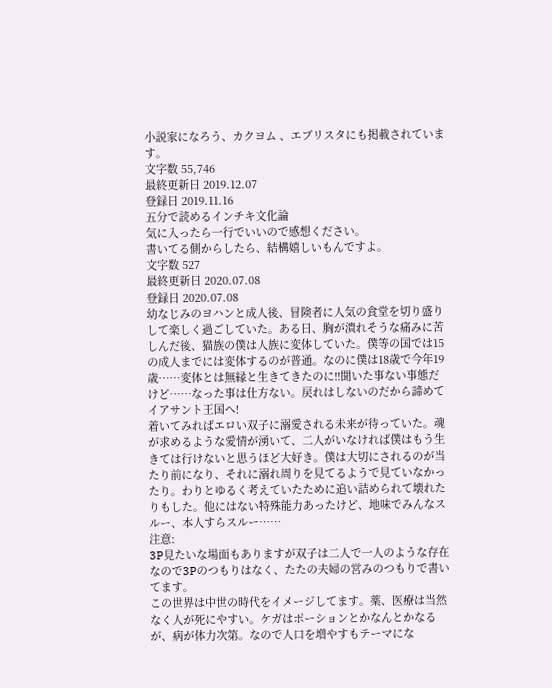小説家になろう、カクヨム 、エブリスタにも掲載されています。
文字数 55,746
最終更新日 2019.12.07
登録日 2019.11.16
五分で読めるインチキ文化論
気に入ったら一行でいいので感想ください。
書いてる側からしたら、結構嬉しいもんですよ。
文字数 527
最終更新日 2020.07.08
登録日 2020.07.08
幼なじみのヨハンと成人後、冒険者に人気の食堂を切り盛りして楽しく過ごしていた。ある日、胸が潰れそうな痛みに苦しんだ後、猫族の僕は人族に変体していた。僕等の国では15の成人までには変体するのが普通。なのに僕は18歳で今年19歳……変体とは無縁と生きてきたのに!!聞いた事ない事態だけど……なった事は仕方ない。戻れはしないのだから諦めてイアサント王国へ!
着いてみればエロい双子に溺愛される未来が待っていた。魂が求めるような愛情が湧いて、二人がいなければ僕はもう生きては行けないと思うほど大好き。僕は大切にされるのが当たり前になり、それに溺れ周りを見てるようで見ていなかったり。わりとゆるく考えていたために追い詰められて壊れたりもした。他にはない特殊能力あったけど、地味でみんなスルー、本人すらスルー……
注意:
3P見たいな場面もありますが双子は二人で一人のような存在なので3Pのつもりはなく、たたの夫婦の営みのつもりで書いてます。
この世界は中世の時代をイメージしてます。薬、医療は当然なく人が死にやすい。ケガはポーションとかなんとかなるが、病が体力次第。なので人口を増やすもテーマにな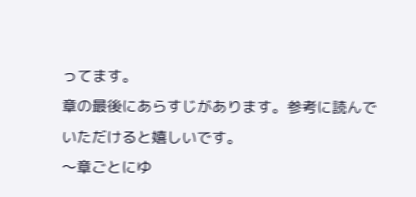ってます。
章の最後にあらすじがあります。参考に読んでいただけると嬉しいです。
〜章ごとにゆ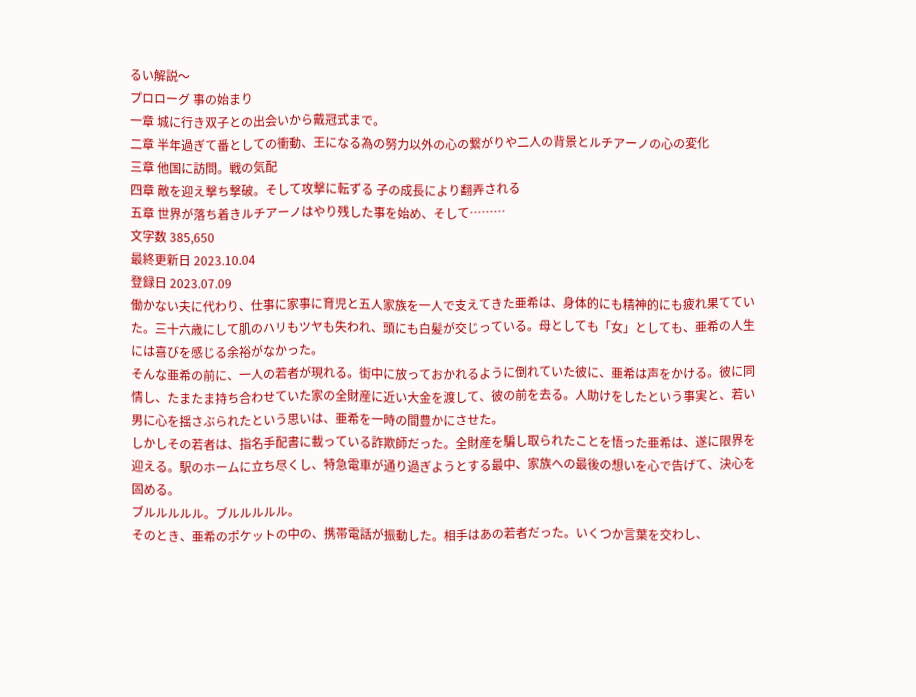るい解説〜
プロローグ 事の始まり
一章 城に行き双子との出会いから戴冠式まで。
二章 半年過ぎて番としての衝動、王になる為の努力以外の心の繋がりや二人の背景とルチアーノの心の変化
三章 他国に訪問。戦の気配
四章 敵を迎え撃ち撃破。そして攻撃に転ずる 子の成長により翻弄される
五章 世界が落ち着きルチアーノはやり残した事を始め、そして………
文字数 385,650
最終更新日 2023.10.04
登録日 2023.07.09
働かない夫に代わり、仕事に家事に育児と五人家族を一人で支えてきた亜希は、身体的にも精神的にも疲れ果てていた。三十六歳にして肌のハリもツヤも失われ、頭にも白髪が交じっている。母としても「女」としても、亜希の人生には喜びを感じる余裕がなかった。
そんな亜希の前に、一人の若者が現れる。街中に放っておかれるように倒れていた彼に、亜希は声をかける。彼に同情し、たまたま持ち合わせていた家の全財産に近い大金を渡して、彼の前を去る。人助けをしたという事実と、若い男に心を揺さぶられたという思いは、亜希を一時の間豊かにさせた。
しかしその若者は、指名手配書に載っている詐欺師だった。全財産を騙し取られたことを悟った亜希は、遂に限界を迎える。駅のホームに立ち尽くし、特急電車が通り過ぎようとする最中、家族への最後の想いを心で告げて、決心を固める。
ブルルルルル。ブルルルルル。
そのとき、亜希のポケットの中の、携帯電話が振動した。相手はあの若者だった。いくつか言葉を交わし、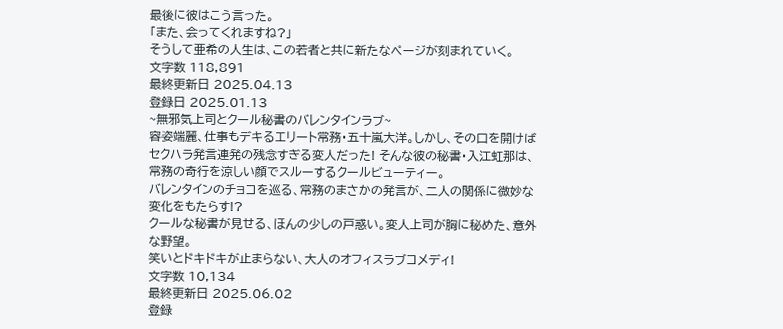最後に彼はこう言った。
「また、会ってくれますね?」
そうして亜希の人生は、この若者と共に新たなページが刻まれていく。
文字数 118,891
最終更新日 2025.04.13
登録日 2025.01.13
~無邪気上司とクール秘書のバレンタインラブ~
容姿端麗、仕事もデキるエリート常務・五十嵐大洋。しかし、その口を開けばセクハラ発言連発の残念すぎる変人だった! そんな彼の秘書・入江虹那は、常務の奇行を涼しい顔でスルーするクールビューティー。
バレンタインのチョコを巡る、常務のまさかの発言が、二人の関係に微妙な変化をもたらす!?
クールな秘書が見せる、ほんの少しの戸惑い。変人上司が胸に秘めた、意外な野望。
笑いとドキドキが止まらない、大人のオフィスラブコメディ!
文字数 10,134
最終更新日 2025.06.02
登録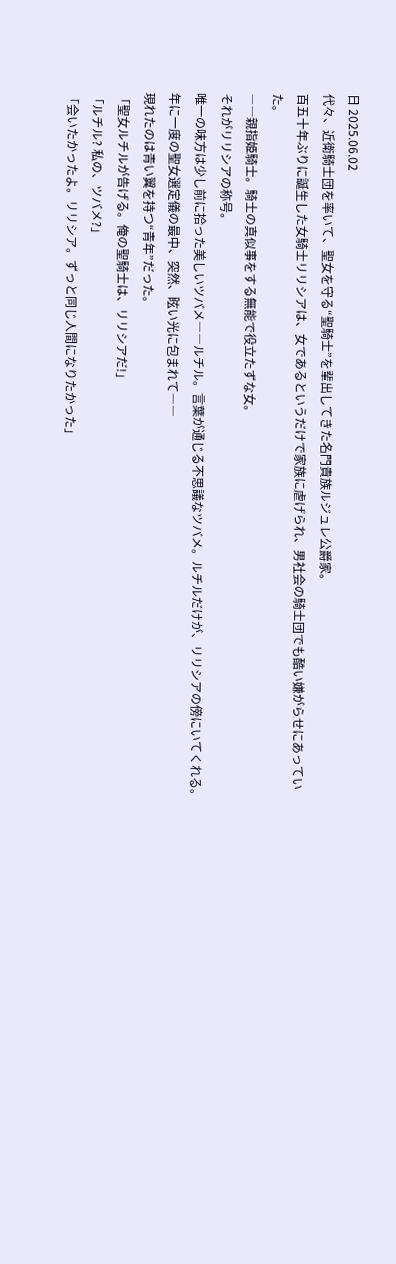日 2025.06.02
代々、近衛騎士団を率いて、聖女を守る“聖騎士”を輩出してきた名門貴族ルジュレ公爵家。
百五十年ぶりに誕生した女騎士リリシアは、女であるというだけで家族に虐げられ、男社会の騎士団でも酷い嫌がらせにあっていた。
――親指姫騎士。騎士の真似事をする無能で役立たずな女。
それがリリシアの称号。
唯一の味方は少し前に拾った美しいツバメ――ルチル。言葉が通じる不思議なツバメ。ルチルだけが、リリシアの傍にいてくれる。
年に一度の聖女選定儀の最中、突然、眩い光に包まれて――
現れたのは青い翼を持つ“青年”だった。
「聖女ルチルが告げる。俺の聖騎士は、リリシアだ!」
「ルチル? 私の、ツバメ?」
「会いたかったよ。リリシア。ずっと同じ人間になりたかった」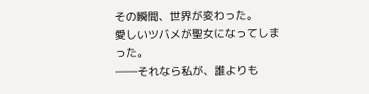その瞬間、世界が変わった。
愛しいツバメが聖女になってしまった。
――それなら私が、誰よりも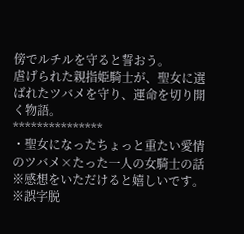傍でルチルを守ると誓おう。
虐げられた親指姫騎士が、聖女に選ばれたツバメを守り、運命を切り開く物語。
***************
・聖女になったちょっと重たい愛情のツバメ×たった一人の女騎士の話
※感想をいただけると嬉しいです。
※誤字脱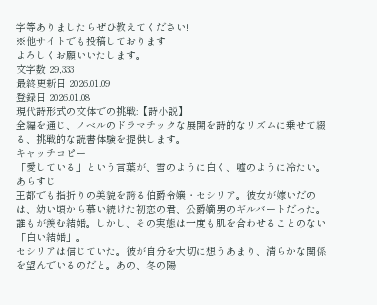字等ありましたらぜひ教えてください!
※他サイトでも投稿しております
よろしくお願いいたします。
文字数 29,333
最終更新日 2026.01.09
登録日 2026.01.08
現代詩形式の文体での挑戦:【詩小説】
全編を通じ、ノベルのドラマチックな展開を詩的なリズムに乗せて綴る、挑戦的な読書体験を提供します。
キャッチコピー
「愛している」という言葉が、雪のように白く、嘘のように冷たい。
あらすじ
王都でも指折りの美貌を誇る伯爵令嬢・セシリア。彼女が嫁いだのは、幼い頃から慕い続けた初恋の君、公爵嫡男のギルバートだった。
誰もが羨む結婚。しかし、その実態は一度も肌を合わせることのない「白い結婚」。
セシリアは信じていた。彼が自分を大切に想うあまり、清らかな関係を望んでいるのだと。あの、冬の陽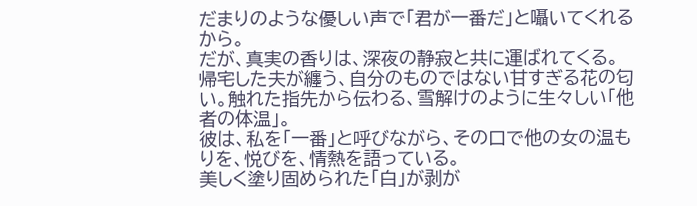だまりのような優しい声で「君が一番だ」と囁いてくれるから。
だが、真実の香りは、深夜の静寂と共に運ばれてくる。
帰宅した夫が纏う、自分のものではない甘すぎる花の匂い。触れた指先から伝わる、雪解けのように生々しい「他者の体温」。
彼は、私を「一番」と呼びながら、その口で他の女の温もりを、悦びを、情熱を語っている。
美しく塗り固められた「白」が剥が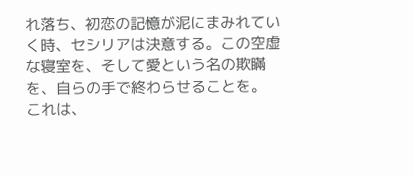れ落ち、初恋の記憶が泥にまみれていく時、セシリアは決意する。この空虚な寝室を、そして愛という名の欺瞞を、自らの手で終わらせることを。
これは、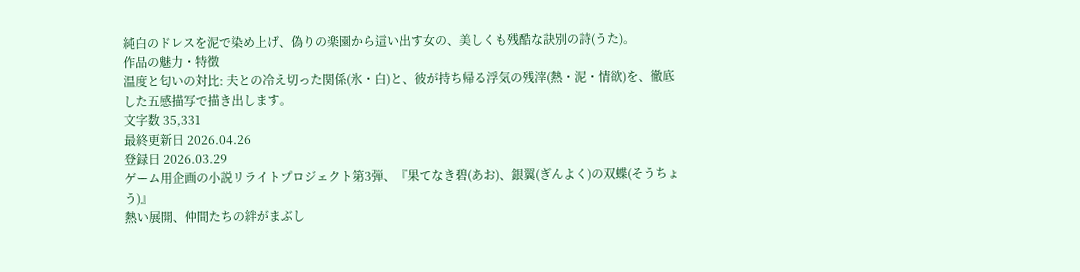純白のドレスを泥で染め上げ、偽りの楽園から這い出す女の、美しくも残酷な訣別の詩(うた)。
作品の魅力・特徴
温度と匂いの対比: 夫との冷え切った関係(氷・白)と、彼が持ち帰る浮気の残滓(熱・泥・情欲)を、徹底した五感描写で描き出します。
文字数 35,331
最終更新日 2026.04.26
登録日 2026.03.29
ゲーム用企画の小説リライトプロジェクト第3弾、『果てなき碧(あお)、銀翼(ぎんよく)の双蝶(そうちょう)』
熱い展開、仲間たちの絆がまぶし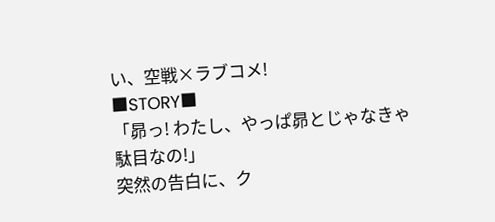い、空戦×ラブコメ!
■STORY■
「昴っ! わたし、やっぱ昴とじゃなきゃ駄目なの!」
突然の告白に、ク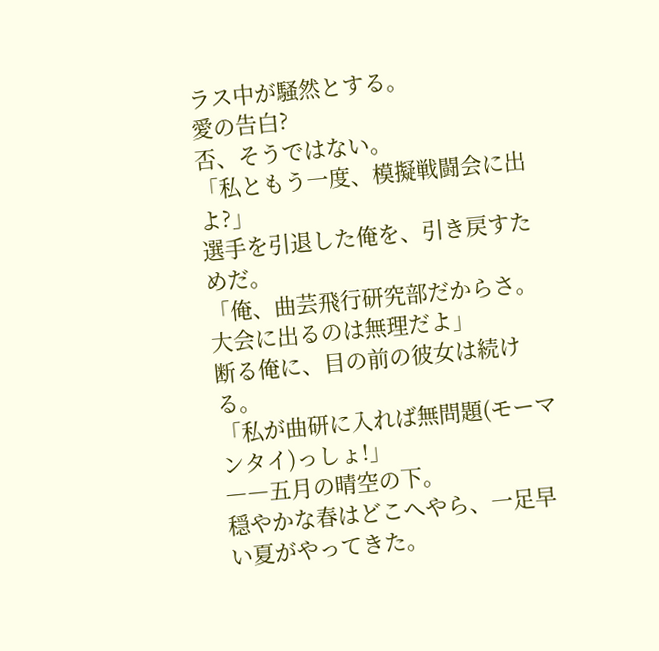ラス中が騒然とする。
愛の告白?
否、そうではない。
「私ともう一度、模擬戦闘会に出よ?」
選手を引退した俺を、引き戻すためだ。
「俺、曲芸飛行研究部だからさ。大会に出るのは無理だよ」
断る俺に、目の前の彼女は続ける。
「私が曲研に入れば無問題(モーマンタイ)っしょ!」
――五月の晴空の下。
穏やかな春はどこへやら、一足早い夏がやってきた。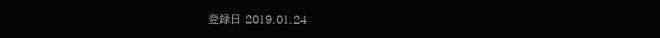登録日 2019.01.24